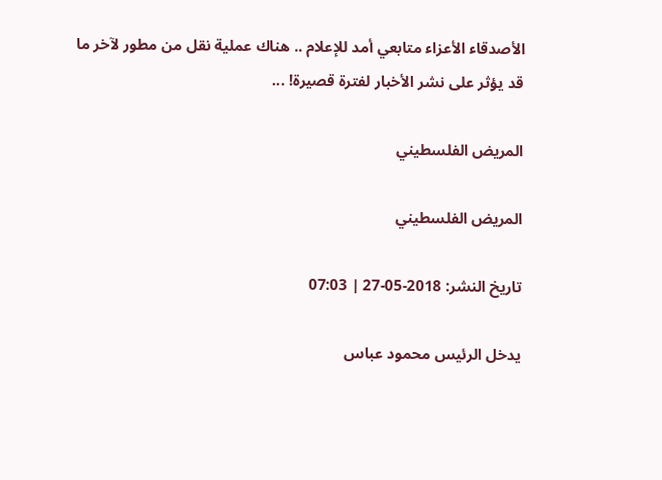الأصدقاء الأعزاء متابعي أمد للإعلام .. هناك عملية نقل من مطور لآخر ما قد يؤثر على نشر الأخبار لفترة قصيرة! ...

المريض الفلسطيني

المريض الفلسطيني

تاريخ النشر: 2018-05-27 | 07:03

يدخل الرئيس محمود عباس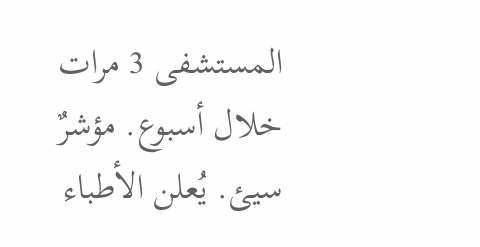المستشفى 3 مرات خلال أسبوع. مؤشرٌ سيئ. يُعلن الأطباء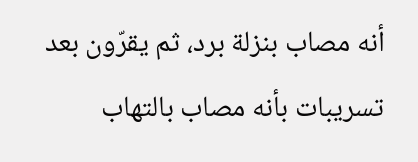أنه مصاب بنزلة برد، ثم يقرّون بعد تسريبات بأنه مصاب بالتهاب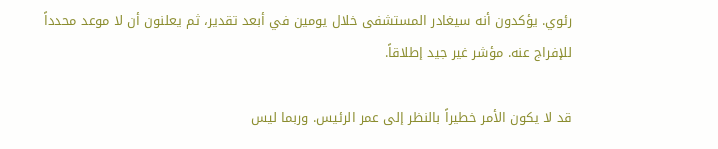رئوي. يؤكدون أنه سيغادر المستشفى خلال يومين في أبعد تقدير، ثم يعلنون أن لا موعد محدداً للإفراج عنه. مؤشر غير جيد إطلاقاً.

قد لا يكون الأمر خطيراً بالنظر إلى عمر الرئيس. وربما ليس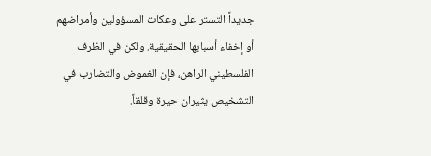جديداً التستر على وعكات المسؤولين وأمراضهم أو إخفاء أسبابها الحقيقية. ولكن في الظرف الفلسطيني الراهن، فإن الغموض والتضارب في التشخيص يثيران حيرة وقلقاً.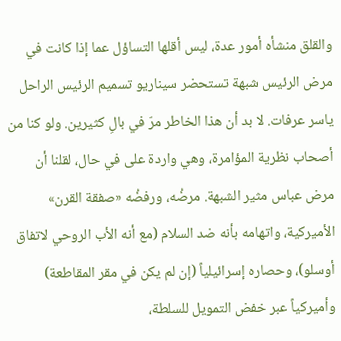والقلق منشأه أمور عدة، ليس أقلها التساؤل عما إذا كانت في مرض الرئيس شبهة تستحضر سيناريو تسميم الرئيس الراحل ياسر عرفات. لا بد أن هذا الخاطر مرّ في بالِ كثيرين. ولو كنا من أصحاب نظرية المؤامرة، وهي واردة على في حال، لقلنا أن مرض عباس مثير الشبهة. مرضُه، ورفضُه «صفقة القرن» الأميركية، واتهامه بأنه ضد السلام (مع أنه الأب الروحي لاتفاق أوسلو)، وحصاره إسرائيلياً (إن لم يكن في مقر المقاطعة) وأميركياً عبر خفض التمويل للسلطة،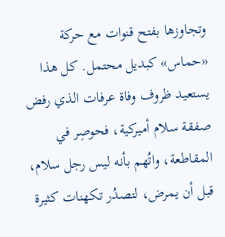وتجاوزها بفتح قنوات مع حركة «حماس» كبديل محتمل. كل هذا يستعيد ظروف وفاة عرفات الذي رفض صفقة سلام أميركية، فحوصِر في المقاطعة، واتُهم بأنه ليس رجل سلام، قبل أن يمرض، لتصدُر تكهنات كثيرة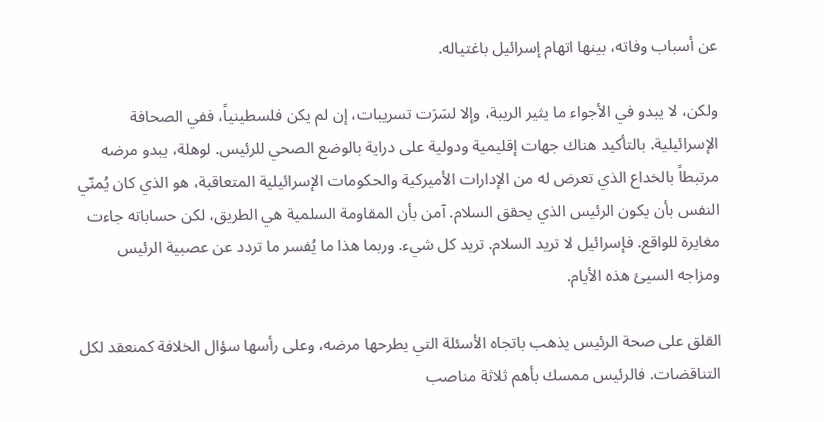عن أسباب وفاته، بينها اتهام إسرائيل باغتياله.

ولكن، لا يبدو في الأجواء ما يثير الريبة، وإلا لسَرَت تسريبات، إن لم يكن فلسطينياً، ففي الصحافة الإسرائيلية. بالتأكيد هناك جهات إقليمية ودولية على دراية بالوضع الصحي للرئيس. لوهلة، يبدو مرضه مرتبطاً بالخداع الذي تعرض له من الإدارات الأميركية والحكومات الإسرائيلية المتعاقبة، هو الذي كان يُمنّي النفس بأن يكون الرئيس الذي يحقق السلام. آمن بأن المقاومة السلمية هي الطريق، لكن حساباته جاءت مغايرة للواقع. فإسرائيل لا تريد السلام. تريد كل شيء. وربما هذا ما يُفسر ما تردد عن عصبية الرئيس ومزاجه السيئ هذه الأيام.

القلق على صحة الرئيس يذهب باتجاه الأسئلة التي يطرحها مرضه، وعلى رأسها سؤال الخلافة كمنعقد لكل التناقضات. فالرئيس ممسك بأهم ثلاثة مناصب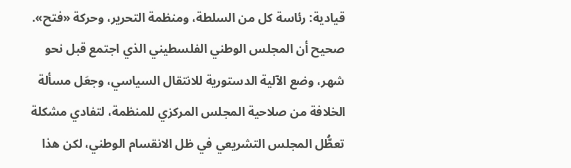قيادية: رئاسة كل من السلطة، ومنظمة التحرير، وحركة «فتح». صحيح أن المجلس الوطني الفلسطيني الذي اجتمع قبل نحو شهر، وضع الآلية الدستورية للانتقال السياسي، وجعَل مسألة الخلافة من صلاحية المجلس المركزي للمنظمة، لتفادي مشكلة تعطُّل المجلس التشريعي في ظل الانقسام الوطني، لكن هذا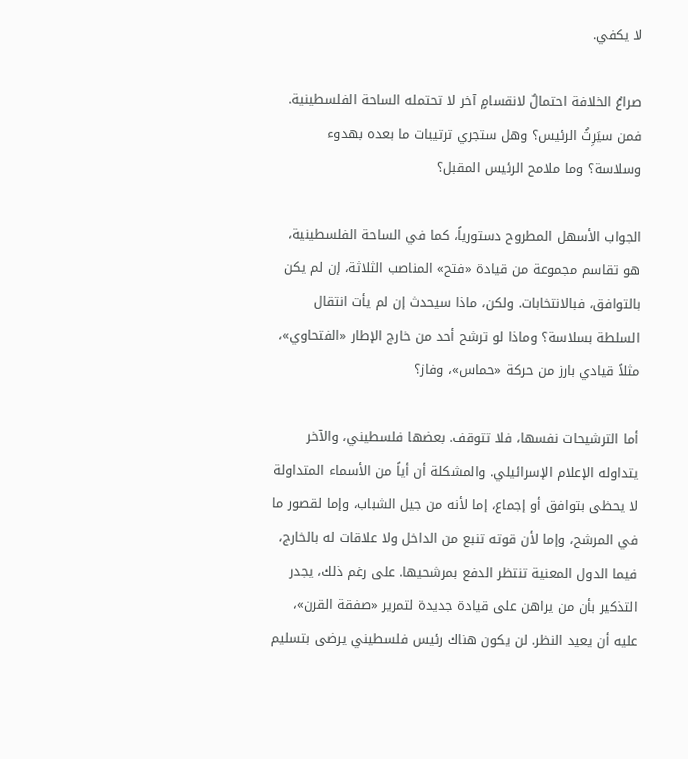لا يكفي.

صراعُ الخلافة احتمالٌ لانقسامٍ آخر لا تحتمله الساحة الفلسطينية. فمن سيَرِثُ الرئيس؟ وهل ستجري ترتيبات ما بعده بهدوء وسلاسة؟ وما ملامح الرئيس المقبل؟

الجواب الأسهل المطروح دستورياً، كما في الساحة الفلسطينية، هو تقاسم مجموعة من قيادة «فتح» المناصب الثلاثة، إن لم يكن بالتوافق، فبالانتخابات. ولكن، ماذا سيحدث إن لم يأت انتقال السلطة بسلاسة؟ وماذا لو ترشح أحد من خارج الإطار «الفتحاوي»، مثلاً قيادي بارز من حركة «حماس»، وفاز؟

أما الترشيحات نفسها، فلا تتوقف. بعضها فلسطيني، والآخر يتداوله الإعلام الإسرائيلي. والمشكلة أن أياً من الأسماء المتداولة لا يحظى بتوافق أو إجماع، إما لأنه من جيل الشباب، وإما لقصور ما في المرشح، وإما لأن قوته تنبع من الداخل ولا علاقات له بالخارج، فيما الدول المعنية تنتظر الدفع بمرشحيها. على رغم ذلك، يجدر التذكير بأن من يراهن على قيادة جديدة لتمرير «صفقة القرن»، عليه أن يعيد النظر. لن يكون هناك رئيس فلسطيني يرضى بتسليم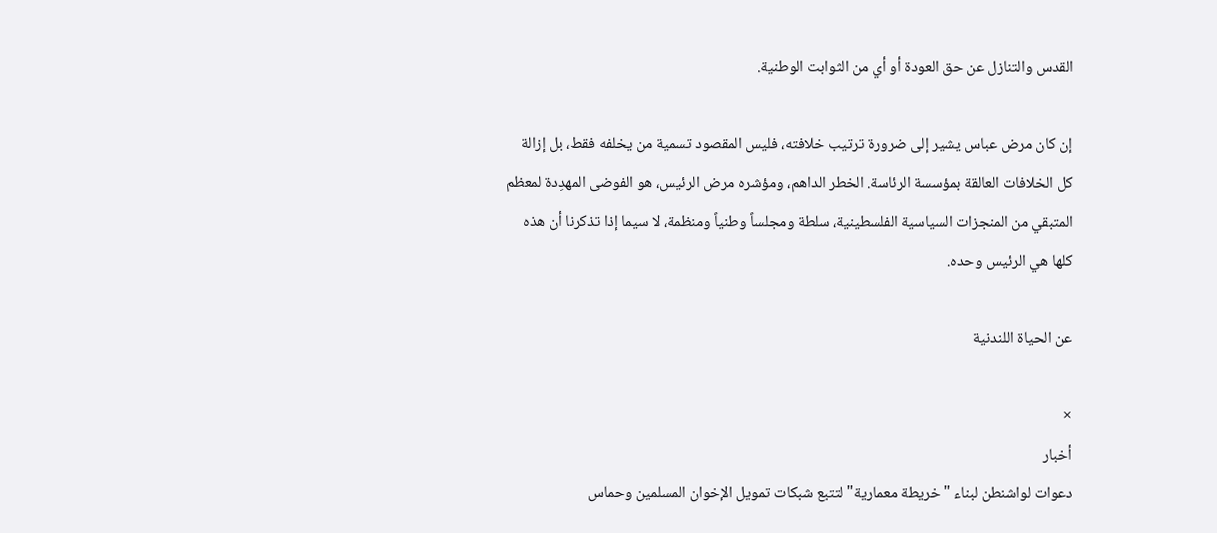القدس والتنازل عن حق العودة أو أي من الثوابت الوطنية.

إن كان مرض عباس يشير إلى ضرورة ترتيب خلافته، فليس المقصود تسمية من يخلفه فقط، بل إزالة كل الخلافات العالقة بمؤسسة الرئاسة. الخطر الداهم، ومؤشره مرض الرئيس، هو الفوضى المهدِدة لمعظم المتبقي من المنجزات السياسية الفلسطينية، سلطة ومجلساً وطنياً ومنظمة، لا سيما إذا تذكرنا أن هذه كلها هي الرئيس وحده.

عن الحياة اللندنية

×
أخبار
دعوات لواشنطن لبناء "خريطة معمارية" لتتبع شبكات تمويل الإخوان المسلمين وحماس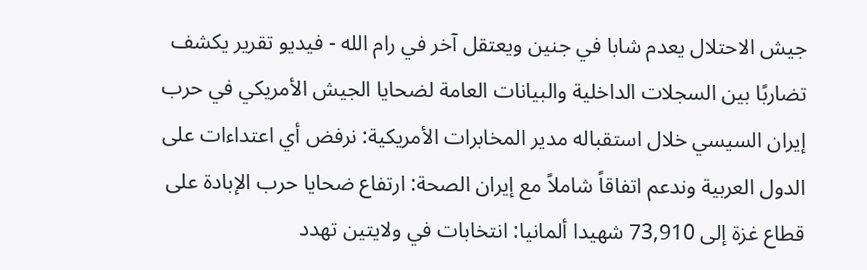جيش الاحتلال يعدم شابا في جنين ويعتقل آخر في رام الله - فيديو تقرير يكشف تضاربًا بين السجلات الداخلية والبيانات العامة لضحايا الجيش الأمريكي في حرب إيران السيسي خلال استقباله مدير المخابرات الأمريكية: نرفض أي اعتداءات على الدول العربية وندعم اتفاقاً شاملاً مع إيران الصحة: ارتفاع ضحايا حرب الإبادة على قطاع غزة إلى 73,910 شهيدا ألمانيا: انتخابات في ولايتين تهدد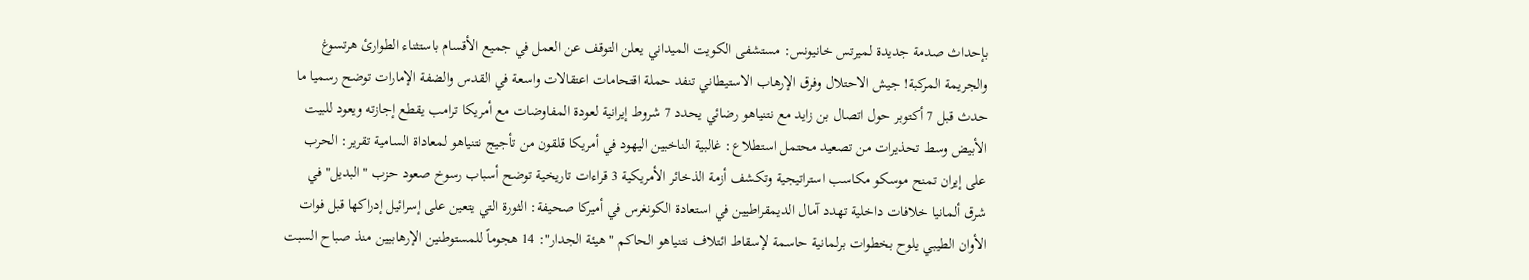بإحداث صدمة جديدة لميرتس خانيونس: مستشفى الكويت الميداني يعلن التوقف عن العمل في جميع الأقسام باستثناء الطوارئ هرتسوغ والجريمة المركبة! جيش الاحتلال وفرق الإرهاب الاستيطاني تنفد حملة اقتحامات اعتقالات واسعة في القدس والضفة الإمارات توضح رسميا ما حدث قبل 7 أكتوبر حول اتصال بن زايد مع نتنياهو رضائي يحدد 7 شروط إيرانية لعودة المفاوضات مع أمريكا ترامب يقطع إجازته ويعود للبيت الأبيض وسط تحذيرات من تصعيد محتمل استطلاع: غالبية الناخبين اليهود في أمريكا قلقون من تأجيج نتنياهو لمعاداة السامية تقرير: الحرب على إيران تمنح موسكو مكاسب استراتيجية وتكشف أزمة الذخائر الأمريكية 3 قراءات تاريخية توضح أسباب رسوخ صعود حزب "البديل" في شرق ألمانيا خلافات داخلية تهدد آمال الديمقراطيين في استعادة الكونغرس في أميركا صحيفة: الثورة التي يتعين على إسرائيل إدراكها قبل فوات الأوان الطيبي يلوح بخطوات برلمانية حاسمة لإسقاط ائتلاف نتنياهو الحاكم "هيئة الجدار": 14 هجوماً للمستوطنين الإرهابيين منذ صباح السبت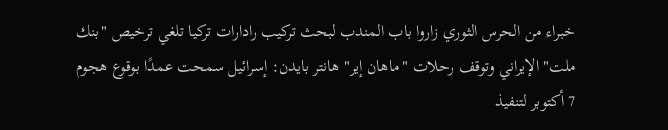خبراء من الحرس الثوري زاروا باب المندب لبحث تركيب رادارات تركيا تلغي ترخيص "بنك ملت" الإيراني وتوقف رحلات "ماهان إير" هانتر بايدن: إسرائيل سمحت عمدًا بوقوع هجوم 7 أكتوبر لتنفيذ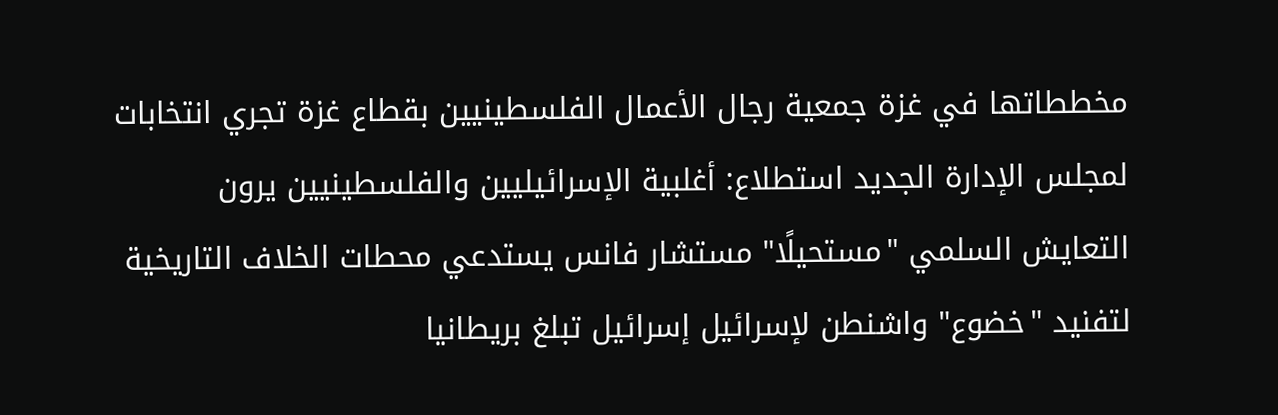مخططاتها في غزة جمعية رجال الأعمال الفلسطينيين بقطاع غزة تجري انتخابات لمجلس الإدارة الجديد استطلاع: أغلبية الإسرائيليين والفلسطينيين يرون التعايش السلمي "مستحيلًا" مستشار فانس يستدعي محطات الخلاف التاريخية لتفنيد "خضوع" واشنطن لإسرائيل إسرائيل تبلغ بريطانيا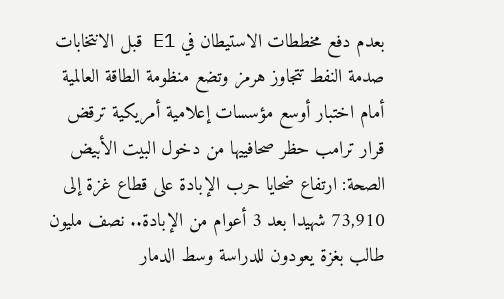بعدم دفع مخططات الاستيطان في E1 قبل الانتخابات صدمة النفط تتجاوز هرمز وتضع منظومة الطاقة العالمية أمام اختبار أوسع مؤسسات إعلامية أمريكية ترقض قرار ترامب حظر صحافييها من دخول البيت الأبيض الصحة: ارتفاع ضحايا حرب الإبادة على قطاع غزة إلى 73,910 شهيدا بعد 3 أعوام من الإبادة.. نصف مليون طالب بغزة يعودون للدراسة وسط الدمار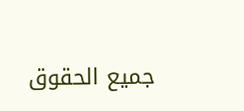جميع الحقوق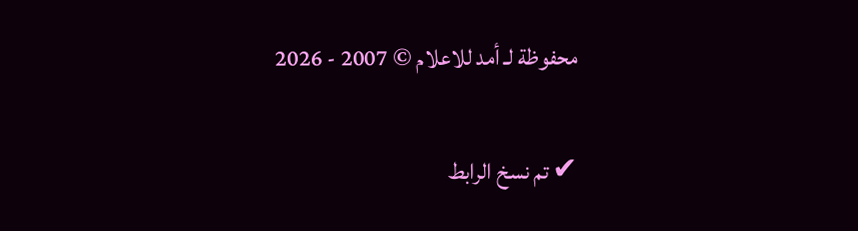محفوظة لـ أمد للاعلام © 2007 - 2026

✔ تم نسخ الرابط